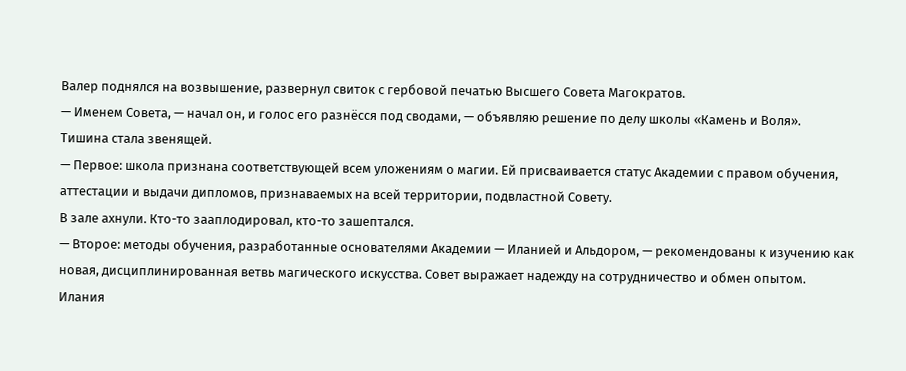Валер поднялся на возвышение, развернул свиток с гербовой печатью Высшего Совета Магократов.
— Именем Совета, — начал он, и голос его разнёсся под сводами, — объявляю решение по делу школы «Камень и Воля».
Тишина стала звенящей.
— Первое: школа признана соответствующей всем уложениям о магии. Ей присваивается статус Академии с правом обучения, аттестации и выдачи дипломов, признаваемых на всей территории, подвластной Совету.
В зале ахнули. Кто-то зааплодировал, кто-то зашептался.
— Второе: методы обучения, разработанные основателями Академии — Иланией и Альдором, — рекомендованы к изучению как новая, дисциплинированная ветвь магического искусства. Совет выражает надежду на сотрудничество и обмен опытом.
Илания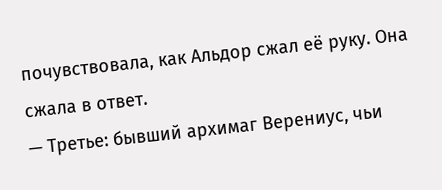почувствовала, как Альдор сжал её руку. Она сжала в ответ.
— Третье: бывший архимаг Верениус, чьи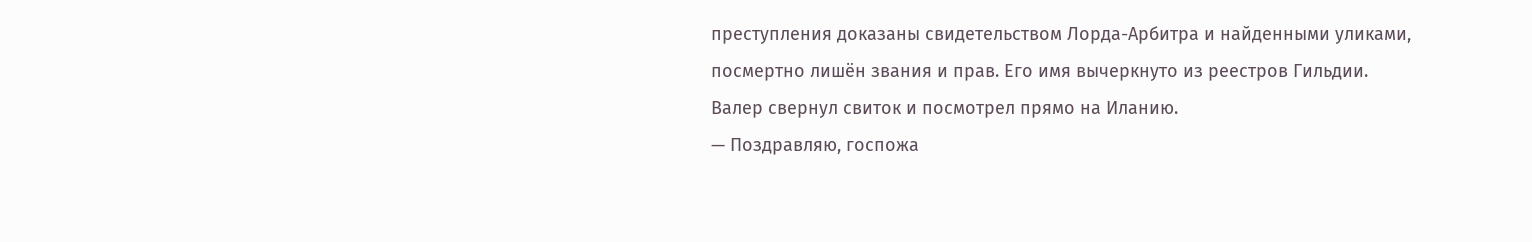преступления доказаны свидетельством Лорда-Арбитра и найденными уликами, посмертно лишён звания и прав. Его имя вычеркнуто из реестров Гильдии.
Валер свернул свиток и посмотрел прямо на Иланию.
— Поздравляю, госпожа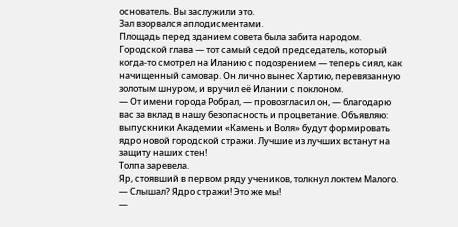основатель. Вы заслужили это.
Зал взорвался аплодисментами.
Площадь перед зданием совета была забита народом.
Городской глава — тот самый седой председатель, который когда-то смотрел на Иланию с подозрением — теперь сиял, как начищенный самовар. Он лично вынес Хартию, перевязанную золотым шнуром, и вручил её Илании с поклоном.
— От имени города Робрал, — провозгласил он, — благодарю вас за вклад в нашу безопасность и процветание. Объявляю: выпускники Академии «Камень и Воля» будут формировать ядро новой городской стражи. Лучшие из лучших встанут на защиту наших стен!
Толпа заревела.
Яр, стоявший в первом ряду учеников, толкнул локтем Малого.
— Слышал? Ядро стражи! Это же мы!
—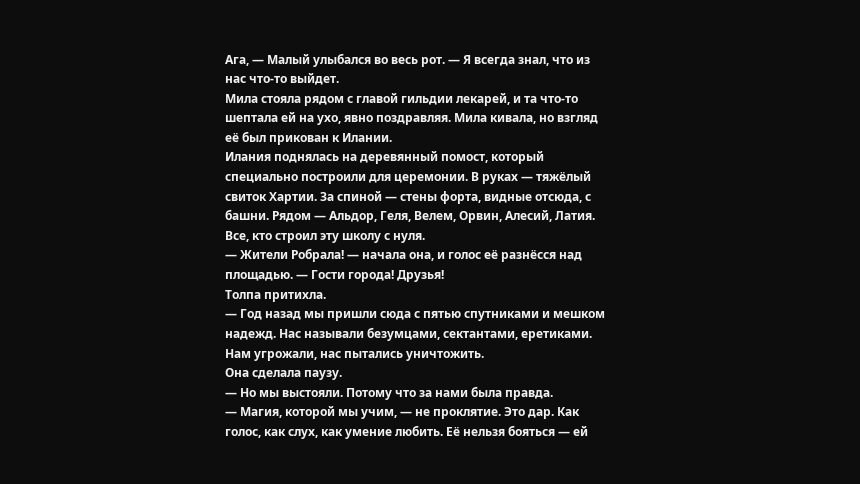Ага, — Малый улыбался во весь рот. — Я всегда знал, что из нас что-то выйдет.
Мила стояла рядом с главой гильдии лекарей, и та что-то шептала ей на ухо, явно поздравляя. Мила кивала, но взгляд её был прикован к Илании.
Илания поднялась на деревянный помост, который специально построили для церемонии. В руках — тяжёлый свиток Хартии. За спиной — стены форта, видные отсюда, с башни. Рядом — Альдор, Геля, Велем, Орвин, Алесий, Латия. Все, кто строил эту школу с нуля.
— Жители Робрала! — начала она, и голос её разнёсся над площадью. — Гости города! Друзья!
Толпа притихла.
— Год назад мы пришли сюда с пятью спутниками и мешком надежд. Нас называли безумцами, сектантами, еретиками. Нам угрожали, нас пытались уничтожить.
Она сделала паузу.
— Но мы выстояли. Потому что за нами была правда.
— Магия, которой мы учим, — не проклятие. Это дар. Как голос, как слух, как умение любить. Её нельзя бояться — ей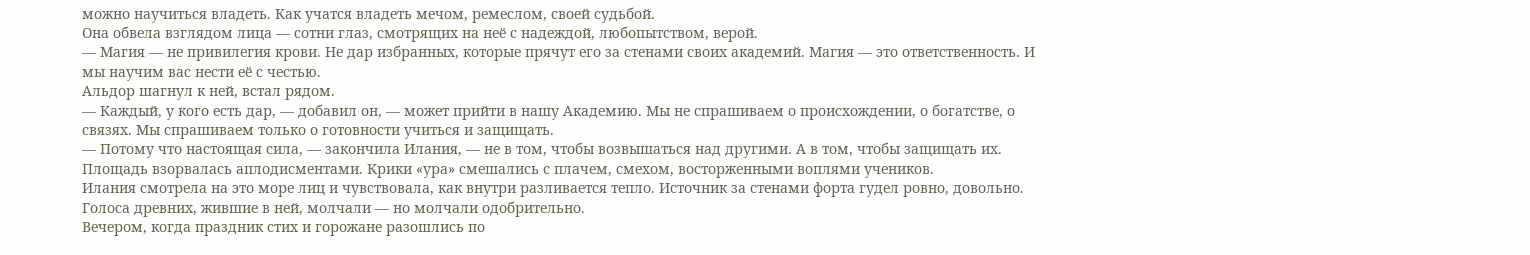можно научиться владеть. Как учатся владеть мечом, ремеслом, своей судьбой.
Она обвела взглядом лица — сотни глаз, смотрящих на неё с надеждой, любопытством, верой.
— Магия — не привилегия крови. Не дар избранных, которые прячут его за стенами своих академий. Магия — это ответственность. И мы научим вас нести её с честью.
Альдор шагнул к ней, встал рядом.
— Каждый, у кого есть дар, — добавил он, — может прийти в нашу Академию. Мы не спрашиваем о происхождении, о богатстве, о связях. Мы спрашиваем только о готовности учиться и защищать.
— Потому что настоящая сила, — закончила Илания, — не в том, чтобы возвышаться над другими. А в том, чтобы защищать их.
Площадь взорвалась аплодисментами. Крики «ура» смешались с плачем, смехом, восторженными воплями учеников.
Илания смотрела на это море лиц и чувствовала, как внутри разливается тепло. Источник за стенами форта гудел ровно, довольно. Голоса древних, жившие в ней, молчали — но молчали одобрительно.
Вечером, когда праздник стих и горожане разошлись по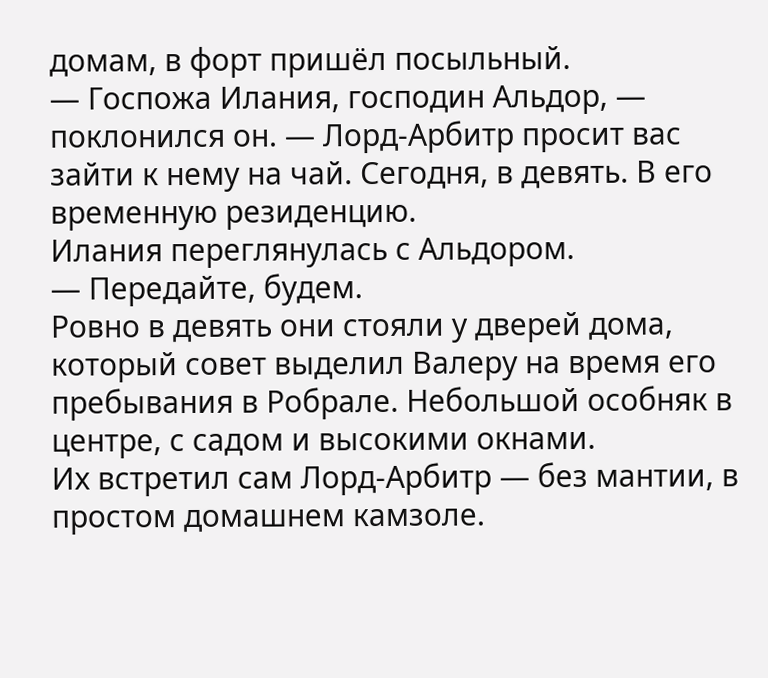домам, в форт пришёл посыльный.
— Госпожа Илания, господин Альдор, — поклонился он. — Лорд-Арбитр просит вас зайти к нему на чай. Сегодня, в девять. В его временную резиденцию.
Илания переглянулась с Альдором.
— Передайте, будем.
Ровно в девять они стояли у дверей дома, который совет выделил Валеру на время его пребывания в Робрале. Небольшой особняк в центре, с садом и высокими окнами.
Их встретил сам Лорд-Арбитр — без мантии, в простом домашнем камзоле.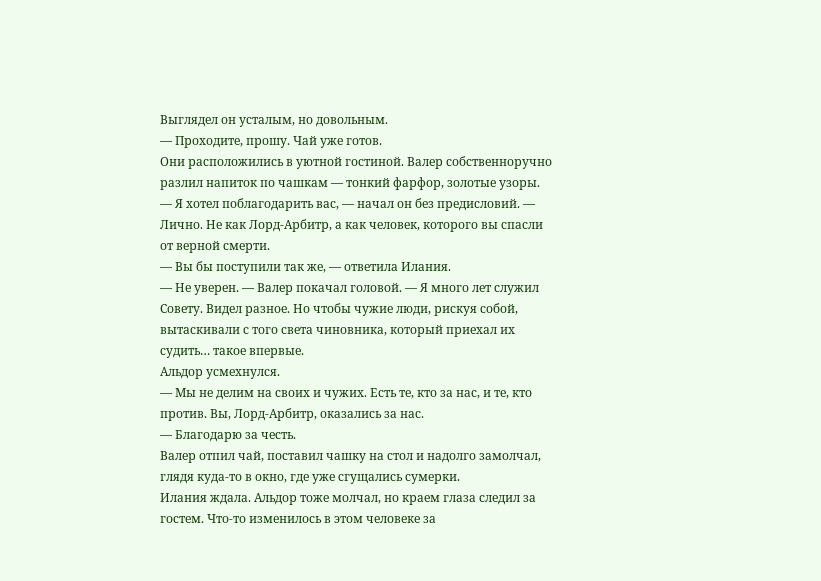Выглядел он усталым, но довольным.
— Проходите, прошу. Чай уже готов.
Они расположились в уютной гостиной. Валер собственноручно разлил напиток по чашкам — тонкий фарфор, золотые узоры.
— Я хотел поблагодарить вас, — начал он без предисловий. — Лично. Не как Лорд-Арбитр, а как человек, которого вы спасли от верной смерти.
— Вы бы поступили так же, — ответила Илания.
— Не уверен. — Валер покачал головой. — Я много лет служил Совету. Видел разное. Но чтобы чужие люди, рискуя собой, вытаскивали с того света чиновника, который приехал их судить… такое впервые.
Альдор усмехнулся.
— Мы не делим на своих и чужих. Есть те, кто за нас, и те, кто против. Вы, Лорд-Арбитр, оказались за нас.
— Благодарю за честь.
Валер отпил чай, поставил чашку на стол и надолго замолчал, глядя куда-то в окно, где уже сгущались сумерки.
Илания ждала. Альдор тоже молчал, но краем глаза следил за гостем. Что-то изменилось в этом человеке за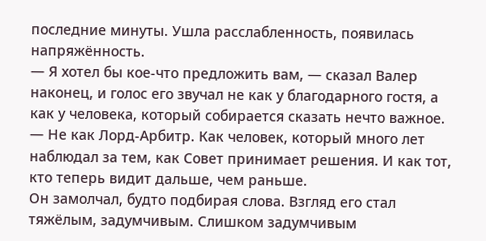последние минуты. Ушла расслабленность, появилась напряжённость.
— Я хотел бы кое-что предложить вам, — сказал Валер наконец, и голос его звучал не как у благодарного гостя, а как у человека, который собирается сказать нечто важное. — Не как Лорд-Арбитр. Как человек, который много лет наблюдал за тем, как Совет принимает решения. И как тот, кто теперь видит дальше, чем раньше.
Он замолчал, будто подбирая слова. Взгляд его стал тяжёлым, задумчивым. Слишком задумчивым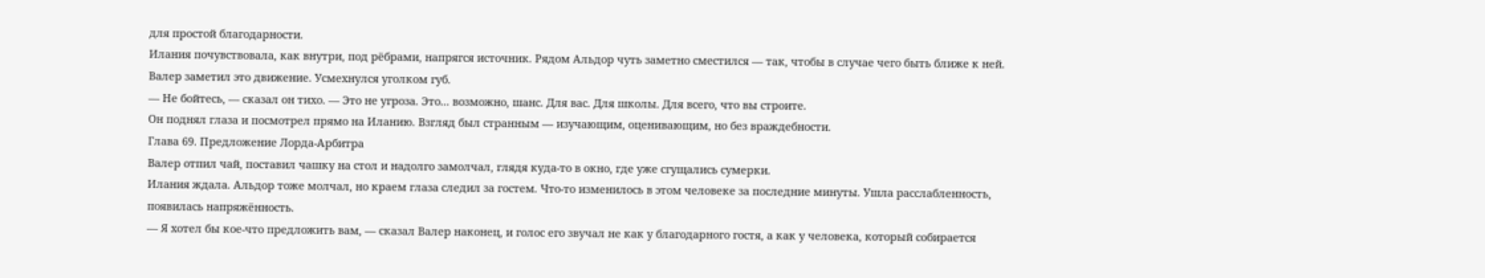для простой благодарности.
Илания почувствовала, как внутри, под рёбрами, напрягся источник. Рядом Альдор чуть заметно сместился — так, чтобы в случае чего быть ближе к ней.
Валер заметил это движение. Усмехнулся уголком губ.
— Не бойтесь, — сказал он тихо. — Это не угроза. Это... возможно, шанс. Для вас. Для школы. Для всего, что вы строите.
Он поднял глаза и посмотрел прямо на Иланию. Взгляд был странным — изучающим, оценивающим, но без враждебности.
Глава 69. Предложение Лорда-Арбитра
Валер отпил чай, поставил чашку на стол и надолго замолчал, глядя куда-то в окно, где уже сгущались сумерки.
Илания ждала. Альдор тоже молчал, но краем глаза следил за гостем. Что-то изменилось в этом человеке за последние минуты. Ушла расслабленность, появилась напряжённость.
— Я хотел бы кое-что предложить вам, — сказал Валер наконец, и голос его звучал не как у благодарного гостя, а как у человека, который собирается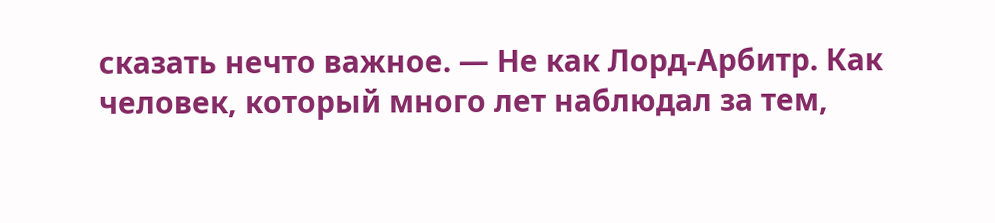сказать нечто важное. — Не как Лорд-Арбитр. Как человек, который много лет наблюдал за тем,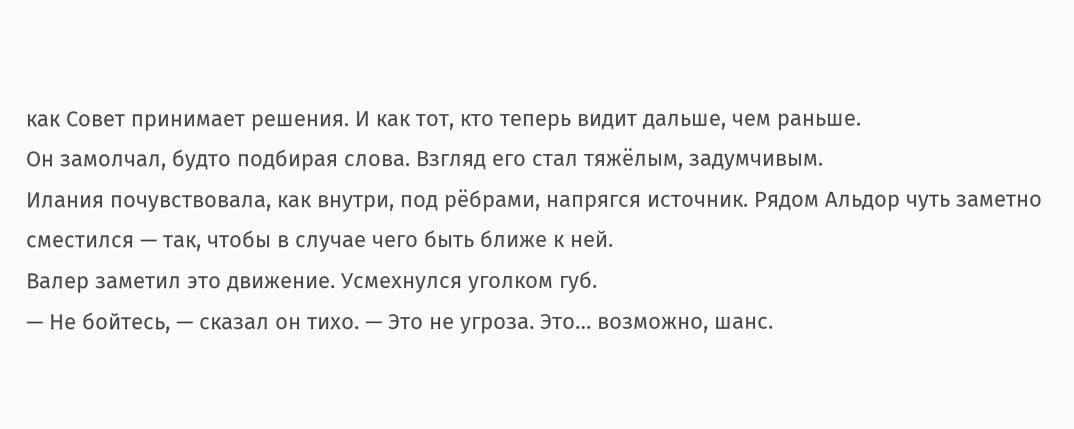как Совет принимает решения. И как тот, кто теперь видит дальше, чем раньше.
Он замолчал, будто подбирая слова. Взгляд его стал тяжёлым, задумчивым.
Илания почувствовала, как внутри, под рёбрами, напрягся источник. Рядом Альдор чуть заметно сместился — так, чтобы в случае чего быть ближе к ней.
Валер заметил это движение. Усмехнулся уголком губ.
— Не бойтесь, — сказал он тихо. — Это не угроза. Это… возможно, шанс.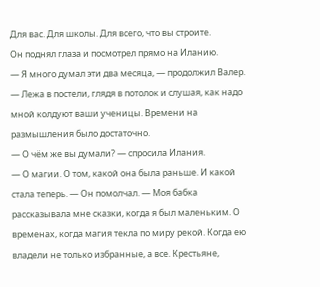Для вас. Для школы. Для всего, что вы строите.
Он поднял глаза и посмотрел прямо на Иланию.
— Я много думал эти два месяца, — продолжил Валер. — Лежа в постели, глядя в потолок и слушая, как надо мной колдуют ваши ученицы. Времени на размышления было достаточно.
— О чём же вы думали? — спросила Илания.
— О магии. О том, какой она была раньше. И какой стала теперь. — Он помолчал. — Моя бабка рассказывала мне сказки, когда я был маленьким. О временах, когда магия текла по миру рекой. Когда ею владели не только избранные, а все. Крестьяне,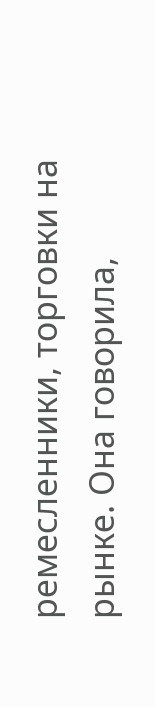ремесленники, торговки на рынке. Она говорила,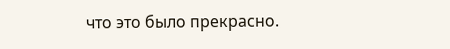что это было прекрасно.